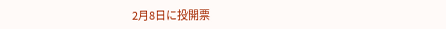2月8日に投開票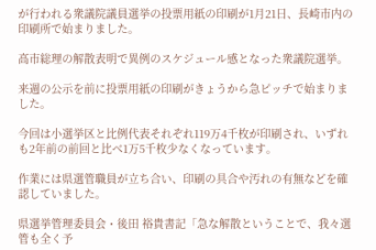が行われる衆議院議員選挙の投票用紙の印刷が1月21日、長崎市内の印刷所で始まりました。

高市総理の解散表明で異例のスケジュール感となった衆議院選挙。

来週の公示を前に投票用紙の印刷がきょうから急ピッチで始まりました。

今回は小選挙区と比例代表それぞれ119万4千枚が印刷され、いずれも2年前の前回と比べ1万5千枚少なくなっています。

作業には県選管職員が立ち合い、印刷の具合や汚れの有無などを確認していました。

県選挙管理委員会・後田 裕貴書記「急な解散ということで、我々選管も全く予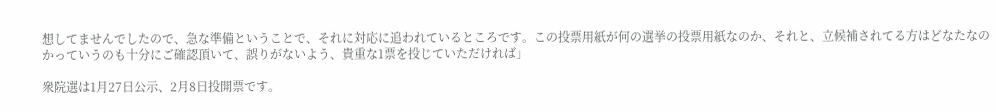想してませんでしたので、急な準備ということで、それに対応に追われているところです。この投票用紙が何の選挙の投票用紙なのか、それと、立候補されてる方はどなたなのかっていうのも十分にご確認頂いて、誤りがないよう、貴重な1票を投じていただければ」

衆院選は1月27日公示、2月8日投開票です。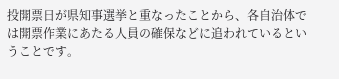投開票日が県知事選挙と重なったことから、各自治体では開票作業にあたる人員の確保などに追われているということです。